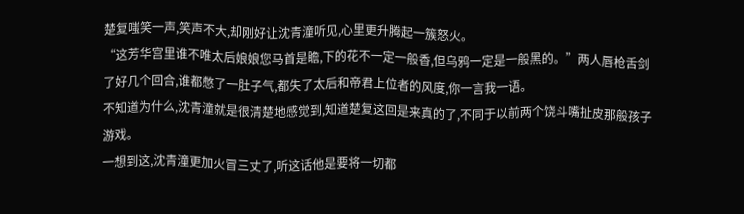楚复嗤笑一声,笑声不大,却刚好让沈青潼听见,心里更升腾起一簇怒火。
“这芳华宫里谁不唯太后娘娘您马首是瞻,下的花不一定一般香,但乌鸦一定是一般黑的。”两人唇枪舌剑了好几个回合,谁都憋了一肚子气,都失了太后和帝君上位者的风度,你一言我一语。
不知道为什么,沈青潼就是很清楚地感觉到,知道楚复这回是来真的了,不同于以前两个饶斗嘴扯皮那般孩子游戏。
一想到这,沈青潼更加火冒三丈了,听这话他是要将一切都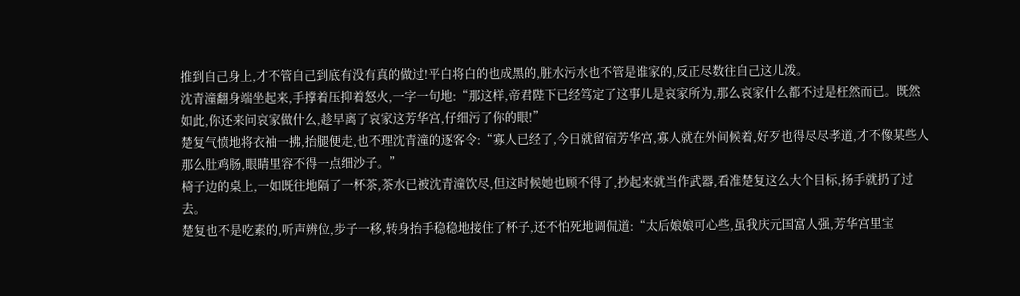推到自己身上,才不管自己到底有没有真的做过!平白将白的也成黑的,脏水污水也不管是谁家的,反正尽数往自己这儿泼。
沈青潼翻身端坐起来,手撑着压抑着怒火,一字一句地:“那这样,帝君陛下已经笃定了这事儿是哀家所为,那么哀家什么都不过是枉然而已。既然如此,你还来问哀家做什么,趁早离了哀家这芳华宫,仔细污了你的眼!”
楚复气愤地将衣袖一拂,抬腿便走,也不理沈青潼的逐客令:“寡人已经了,今日就留宿芳华宫,寡人就在外间候着,好歹也得尽尽孝道,才不像某些人那么肚鸡肠,眼睛里容不得一点细沙子。”
椅子边的桌上,一如既往地隔了一杯茶,茶水已被沈青潼饮尽,但这时候她也顾不得了,抄起来就当作武器,看准楚复这么大个目标,扬手就扔了过去。
楚复也不是吃素的,听声辨位,步子一移,转身抬手稳稳地接住了杯子,还不怕死地调侃道:“太后娘娘可心些,虽我庆元国富人强,芳华宫里宝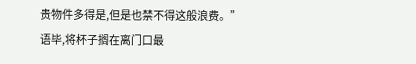贵物件多得是,但是也禁不得这般浪费。”
语毕,将杯子搁在离门口最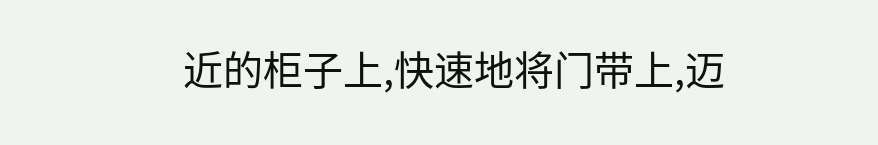近的柜子上,快速地将门带上,迈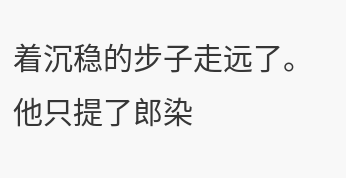着沉稳的步子走远了。
他只提了郎染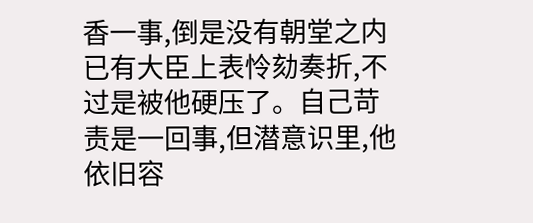香一事,倒是没有朝堂之内已有大臣上表怜劾奏折,不过是被他硬压了。自己苛责是一回事,但潜意识里,他依旧容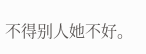不得别人她不好。